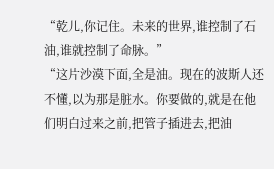“乾儿,你记住。未来的世界,谁控制了石油,谁就控制了命脉。”
“这片沙漠下面,全是油。现在的波斯人还不懂,以为那是脏水。你要做的,就是在他们明白过来之前,把管子插进去,把油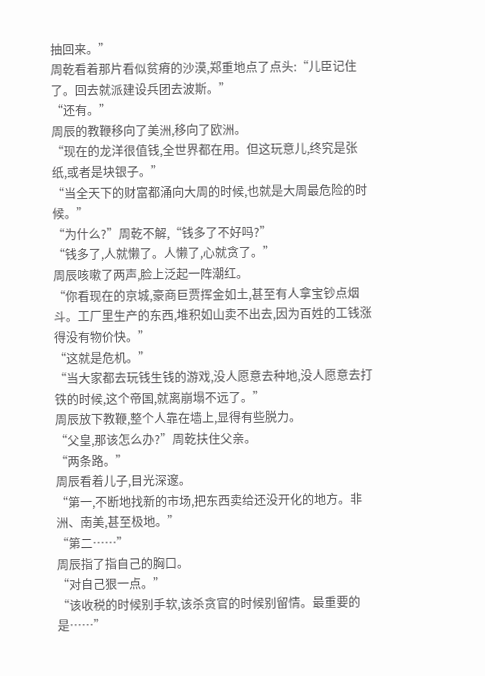抽回来。”
周乾看着那片看似贫瘠的沙漠,郑重地点了点头:“儿臣记住了。回去就派建设兵团去波斯。”
“还有。”
周辰的教鞭移向了美洲,移向了欧洲。
“现在的龙洋很值钱,全世界都在用。但这玩意儿,终究是张纸,或者是块银子。”
“当全天下的财富都涌向大周的时候,也就是大周最危险的时候。”
“为什么?”周乾不解,“钱多了不好吗?”
“钱多了,人就懒了。人懒了,心就贪了。”
周辰咳嗽了两声,脸上泛起一阵潮红。
“你看现在的京城,豪商巨贾挥金如土,甚至有人拿宝钞点烟斗。工厂里生产的东西,堆积如山卖不出去,因为百姓的工钱涨得没有物价快。”
“这就是危机。”
“当大家都去玩钱生钱的游戏,没人愿意去种地,没人愿意去打铁的时候,这个帝国,就离崩塌不远了。”
周辰放下教鞭,整个人靠在墙上,显得有些脱力。
“父皇,那该怎么办?”周乾扶住父亲。
“两条路。”
周辰看着儿子,目光深邃。
“第一,不断地找新的市场,把东西卖给还没开化的地方。非洲、南美,甚至极地。”
“第二……”
周辰指了指自己的胸口。
“对自己狠一点。”
“该收税的时候别手软,该杀贪官的时候别留情。最重要的是……”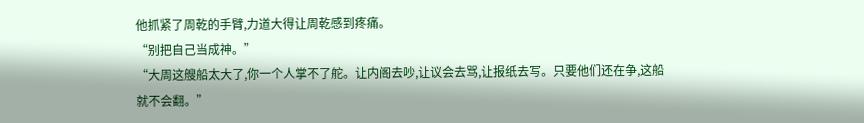他抓紧了周乾的手臂,力道大得让周乾感到疼痛。
“别把自己当成神。”
“大周这艘船太大了,你一个人掌不了舵。让内阁去吵,让议会去骂,让报纸去写。只要他们还在争,这船就不会翻。”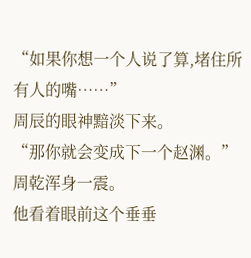“如果你想一个人说了算,堵住所有人的嘴……”
周辰的眼神黯淡下来。
“那你就会变成下一个赵渊。”
周乾浑身一震。
他看着眼前这个垂垂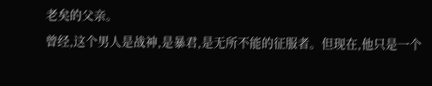老矣的父亲。
曾经,这个男人是战神,是暴君,是无所不能的征服者。但现在,他只是一个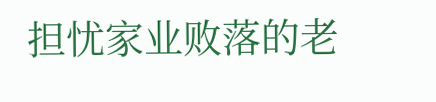担忧家业败落的老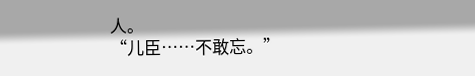人。
“儿臣……不敢忘。”